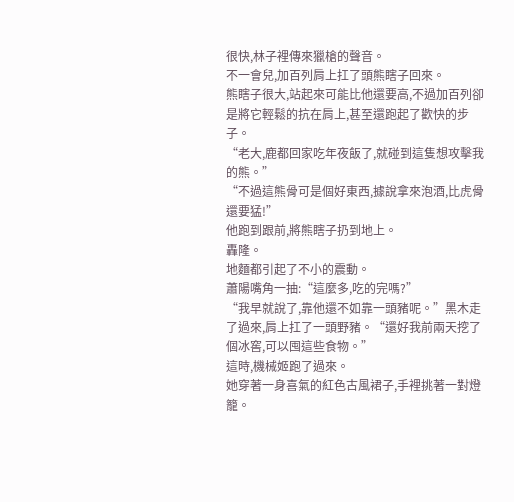很快,林子裡傳來獵槍的聲音。
不一會兒,加百列肩上扛了頭熊瞎子回來。
熊瞎子很大,站起來可能比他還要高,不過加百列卻是將它輕鬆的抗在肩上,甚至還跑起了歡快的步子。
“老大,鹿都回家吃年夜飯了,就碰到這隻想攻擊我的熊。”
“不過這熊骨可是個好東西,據說拿來泡酒,比虎骨還要猛!”
他跑到跟前,將熊瞎子扔到地上。
轟隆。
地麵都引起了不小的震動。
蕭陽嘴角一抽:“這麼多,吃的完嗎?”
“我早就說了,靠他還不如靠一頭豬呢。”黑木走了過來,肩上扛了一頭野豬。“還好我前兩天挖了個冰窖,可以囤這些食物。”
這時,機械姬跑了過來。
她穿著一身喜氣的紅色古風裙子,手裡挑著一對燈籠。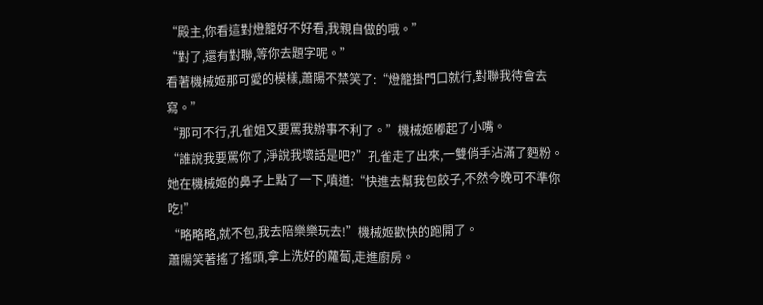“殿主,你看這對燈籠好不好看,我親自做的哦。”
“對了,還有對聯,等你去題字呢。”
看著機械姬那可愛的模樣,蕭陽不禁笑了:“燈籠掛門口就行,對聯我待會去寫。”
“那可不行,孔雀姐又要罵我辦事不利了。”機械姬嘟起了小嘴。
“誰說我要罵你了,淨說我壞話是吧?”孔雀走了出來,一雙俏手沾滿了麪粉。
她在機械姬的鼻子上點了一下,嗔道:“快進去幫我包餃子,不然今晚可不準你吃!”
“略略略,就不包,我去陪樂樂玩去!”機械姬歡快的跑開了。
蕭陽笑著搖了搖頭,拿上洗好的蘿蔔,走進廚房。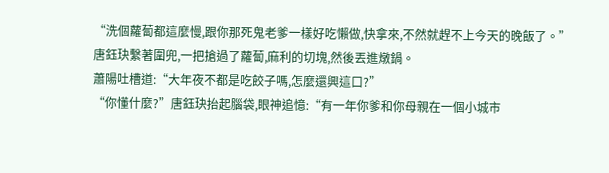“洗個蘿蔔都這麼慢,跟你那死鬼老爹一樣好吃懶做,快拿來,不然就趕不上今天的晚飯了。”
唐鈺玦繫著圍兜,一把搶過了蘿蔔,麻利的切塊,然後丟進燉鍋。
蕭陽吐槽道:“大年夜不都是吃餃子嗎,怎麼還興這口?”
“你懂什麼?”唐鈺玦抬起腦袋,眼神追憶:“有一年你爹和你母親在一個小城市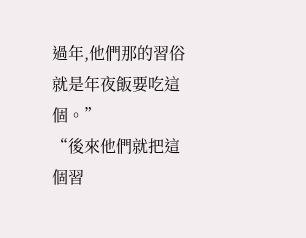過年,他們那的習俗就是年夜飯要吃這個。”
“後來他們就把這個習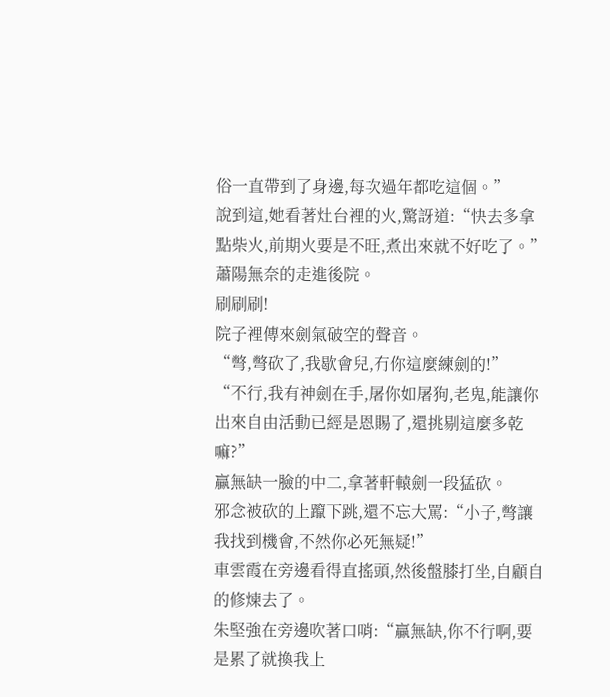俗一直帶到了身邊,每次過年都吃這個。”
說到這,她看著灶台裡的火,驚訝道:“快去多拿點柴火,前期火要是不旺,煮出來就不好吃了。”
蕭陽無奈的走進後院。
刷刷刷!
院子裡傳來劍氣破空的聲音。
“彆,彆砍了,我歇會兒,冇你這麼練劍的!”
“不行,我有神劍在手,屠你如屠狗,老鬼,能讓你出來自由活動已經是恩賜了,還挑剔這麼多乾嘛?”
贏無缺一臉的中二,拿著軒轅劍一段猛砍。
邪念被砍的上躥下跳,還不忘大罵:“小子,彆讓我找到機會,不然你必死無疑!”
車雲霞在旁邊看得直搖頭,然後盤膝打坐,自顧自的修煉去了。
朱堅強在旁邊吹著口哨:“贏無缺,你不行啊,要是累了就換我上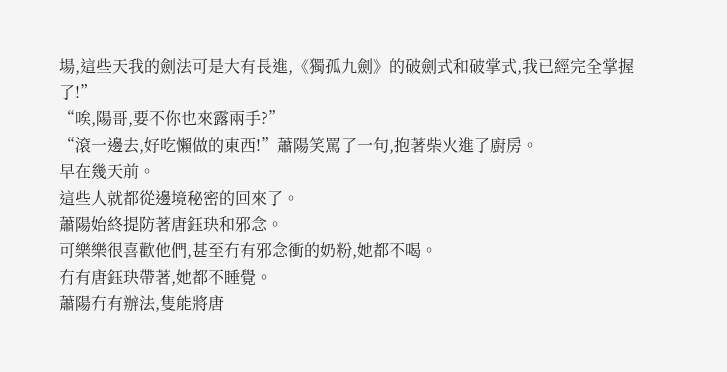場,這些天我的劍法可是大有長進,《獨孤九劍》的破劍式和破掌式,我已經完全掌握了!”
“唉,陽哥,要不你也來露兩手?”
“滾一邊去,好吃懶做的東西!”蕭陽笑罵了一句,抱著柴火進了廚房。
早在幾天前。
這些人就都從邊境秘密的回來了。
蕭陽始終提防著唐鈺玦和邪念。
可樂樂很喜歡他們,甚至冇有邪念衝的奶粉,她都不喝。
冇有唐鈺玦帶著,她都不睡覺。
蕭陽冇有辦法,隻能將唐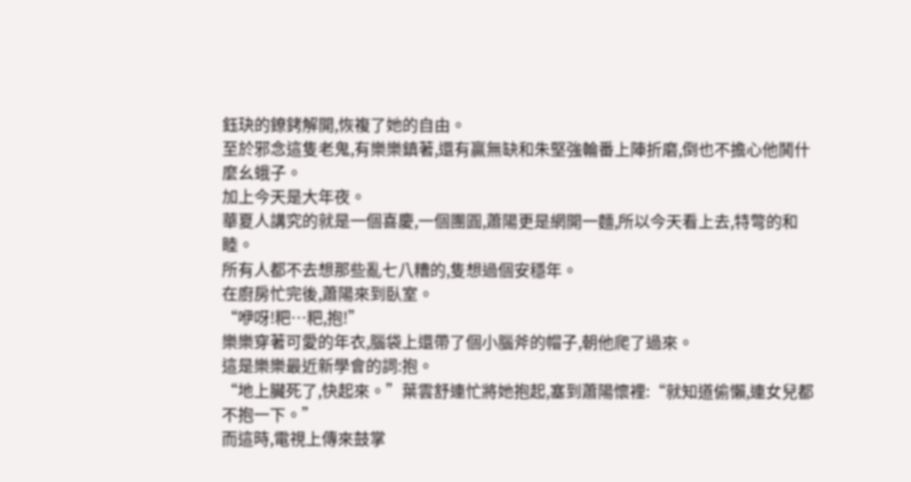鈺玦的鐐銬解開,恢複了她的自由。
至於邪念這隻老鬼,有樂樂鎮著,還有贏無缺和朱堅強輪番上陣折磨,倒也不擔心他鬨什麼幺蛾子。
加上今天是大年夜。
華夏人講究的就是一個喜慶,一個團圓,蕭陽更是網開一麵,所以今天看上去,特彆的和睦。
所有人都不去想那些亂七八糟的,隻想過個安穩年。
在廚房忙完後,蕭陽來到臥室。
“咿呀!粑…粑,抱!”
樂樂穿著可愛的年衣,腦袋上還帶了個小腦斧的帽子,朝他爬了過來。
這是樂樂最近新學會的詞:抱。
“地上臟死了,快起來。”葉雲舒連忙將她抱起,塞到蕭陽懷裡:“就知道偷懶,連女兒都不抱一下。”
而這時,電視上傳來鼓掌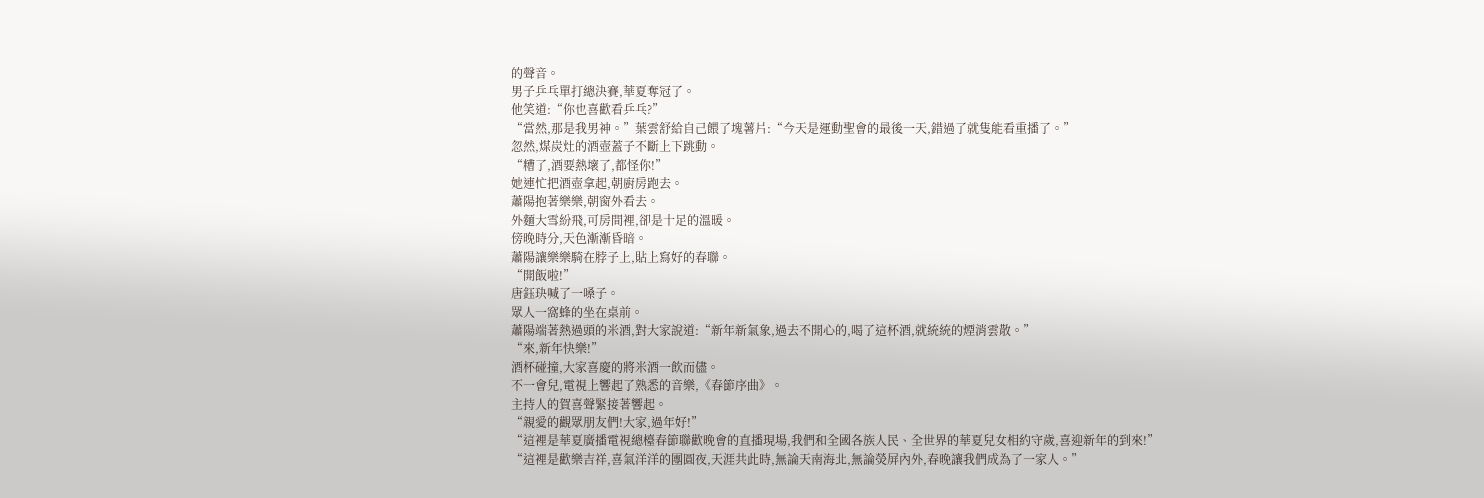的聲音。
男子乒乓單打總決賽,華夏奪冠了。
他笑道:“你也喜歡看乒乓?”
“當然,那是我男神。”葉雲舒給自己餵了塊薯片:“今天是運動聖會的最後一天,錯過了就隻能看重播了。”
忽然,煤炭灶的酒壺蓋子不斷上下跳動。
“糟了,酒要熱壞了,都怪你!”
她連忙把酒壺拿起,朝廚房跑去。
蕭陽抱著樂樂,朝窗外看去。
外麵大雪紛飛,可房間裡,卻是十足的溫暖。
傍晚時分,天色漸漸昏暗。
蕭陽讓樂樂騎在脖子上,貼上寫好的春聯。
“開飯啦!”
唐鈺玦喊了一嗓子。
眾人一窩蜂的坐在桌前。
蕭陽端著熱過頭的米酒,對大家說道:“新年新氣象,過去不開心的,喝了這杯酒,就統統的煙消雲散。”
“來,新年快樂!”
酒杯碰撞,大家喜慶的將米酒一飲而儘。
不一會兒,電視上響起了熟悉的音樂,《春節序曲》。
主持人的賀喜聲緊接著響起。
“親愛的觀眾朋友們!大家,過年好!”
“這裡是華夏廣播電視總檯春節聯歡晚會的直播現場,我們和全國各族人民、全世界的華夏兒女相約守歲,喜迎新年的到來!”
“這裡是歡樂吉祥,喜氣洋洋的團圓夜,天涯共此時,無論天南海北,無論熒屏內外,春晚讓我們成為了一家人。”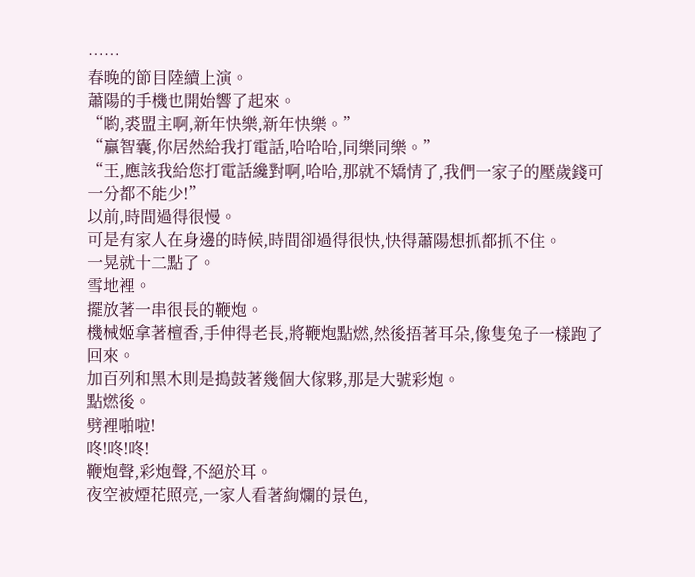……
春晚的節目陸續上演。
蕭陽的手機也開始響了起來。
“喲,裘盟主啊,新年快樂,新年快樂。”
“贏智囊,你居然給我打電話,哈哈哈,同樂同樂。”
“王,應該我給您打電話纔對啊,哈哈,那就不矯情了,我們一家子的壓歲錢可一分都不能少!”
以前,時間過得很慢。
可是有家人在身邊的時候,時間卻過得很快,快得蕭陽想抓都抓不住。
一晃就十二點了。
雪地裡。
擺放著一串很長的鞭炮。
機械姬拿著檀香,手伸得老長,將鞭炮點燃,然後捂著耳朵,像隻兔子一樣跑了回來。
加百列和黑木則是搗鼓著幾個大傢夥,那是大號彩炮。
點燃後。
劈裡啪啦!
咚!咚!咚!
鞭炮聲,彩炮聲,不絕於耳。
夜空被煙花照亮,一家人看著絢爛的景色,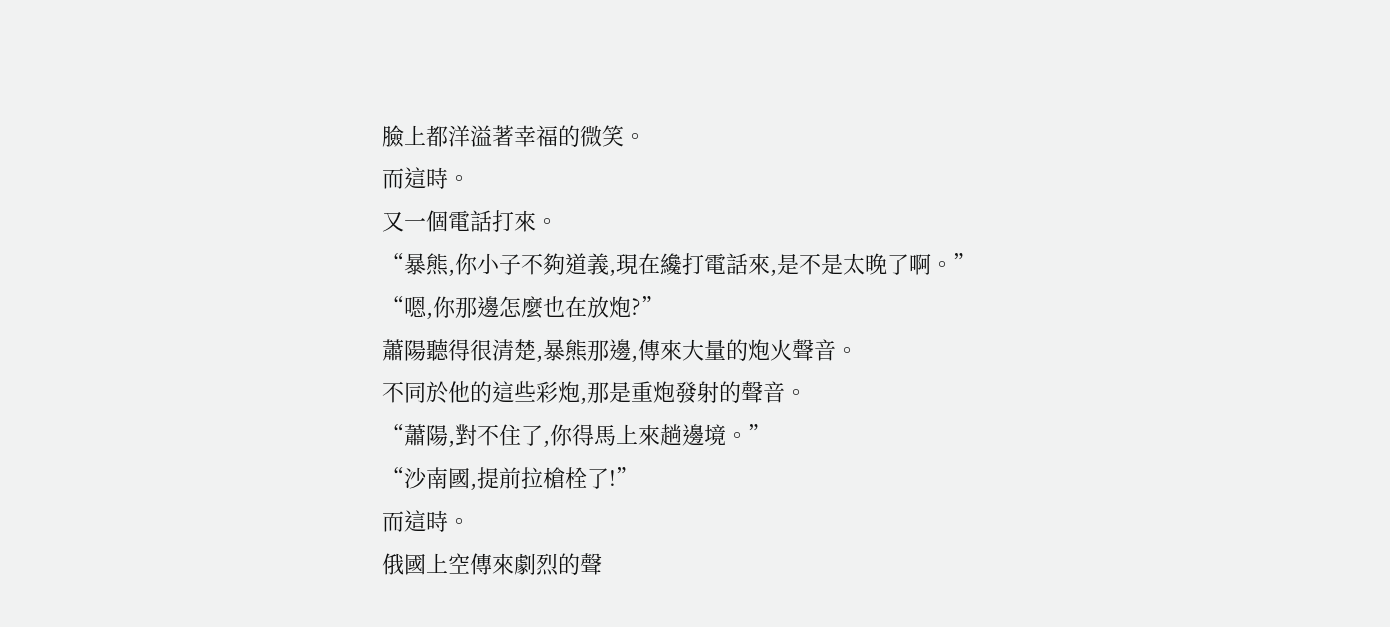臉上都洋溢著幸福的微笑。
而這時。
又一個電話打來。
“暴熊,你小子不夠道義,現在纔打電話來,是不是太晚了啊。”
“嗯,你那邊怎麼也在放炮?”
蕭陽聽得很清楚,暴熊那邊,傳來大量的炮火聲音。
不同於他的這些彩炮,那是重炮發射的聲音。
“蕭陽,對不住了,你得馬上來趟邊境。”
“沙南國,提前拉槍栓了!”
而這時。
俄國上空傳來劇烈的聲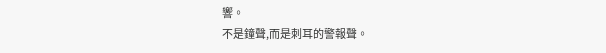響。
不是鐘聲,而是刺耳的警報聲。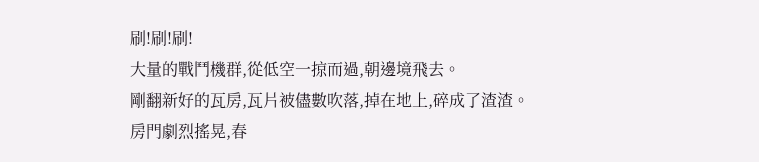刷!刷!刷!
大量的戰鬥機群,從低空一掠而過,朝邊境飛去。
剛翻新好的瓦房,瓦片被儘數吹落,掉在地上,碎成了渣渣。
房門劇烈搖晃,春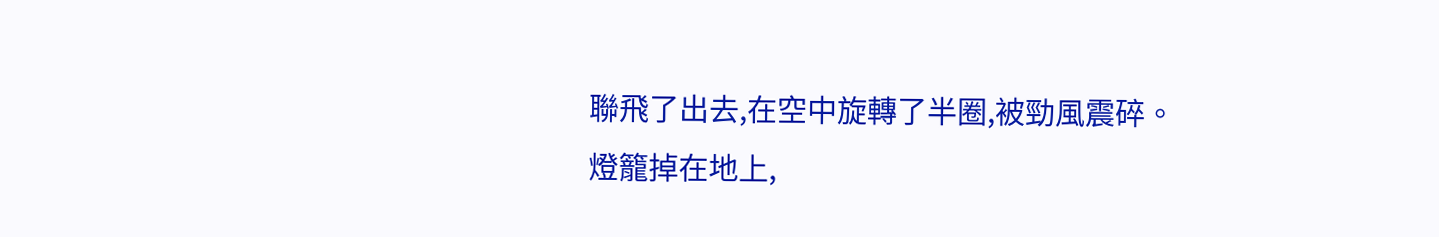聯飛了出去,在空中旋轉了半圈,被勁風震碎。
燈籠掉在地上,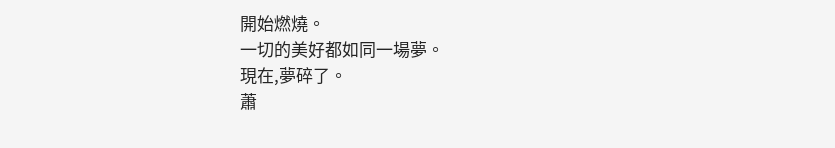開始燃燒。
一切的美好都如同一場夢。
現在,夢碎了。
蕭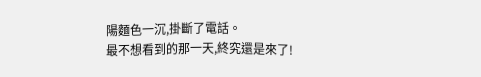陽麵色一沉,掛斷了電話。
最不想看到的那一天,終究還是來了!